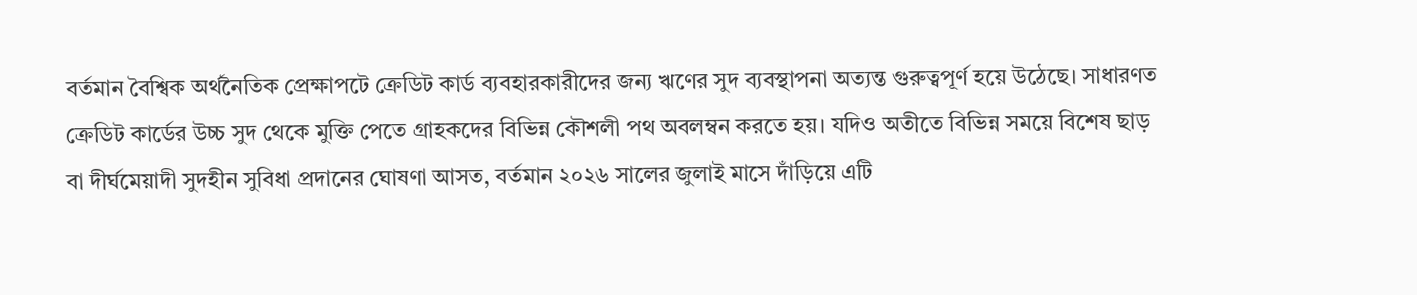বর্তমান বৈশ্বিক অর্থনৈতিক প্রেক্ষাপটে ক্রেডিট কার্ড ব্যবহারকারীদের জন্য ঋণের সুদ ব্যবস্থাপনা অত্যন্ত গুরুত্বপূর্ণ হয়ে উঠেছে। সাধারণত ক্রেডিট কার্ডের উচ্চ সুদ থেকে মুক্তি পেতে গ্রাহকদের বিভিন্ন কৌশলী পথ অবলম্বন করতে হয়। যদিও অতীতে বিভিন্ন সময়ে বিশেষ ছাড় বা দীর্ঘমেয়াদী সুদহীন সুবিধা প্রদানের ঘোষণা আসত, বর্তমান ২০২৬ সালের জুলাই মাসে দাঁড়িয়ে এটি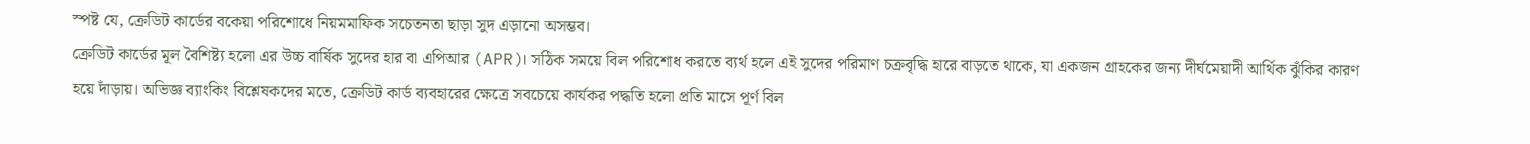স্পষ্ট যে, ক্রেডিট কার্ডের বকেয়া পরিশোধে নিয়মমাফিক সচেতনতা ছাড়া সুদ এড়ানো অসম্ভব।
ক্রেডিট কার্ডের মূল বৈশিষ্ট্য হলো এর উচ্চ বার্ষিক সুদের হার বা এপিআর (APR)। সঠিক সময়ে বিল পরিশোধ করতে ব্যর্থ হলে এই সুদের পরিমাণ চক্রবৃদ্ধি হারে বাড়তে থাকে, যা একজন গ্রাহকের জন্য দীর্ঘমেয়াদী আর্থিক ঝুঁকির কারণ হয়ে দাঁড়ায়। অভিজ্ঞ ব্যাংকিং বিশ্লেষকদের মতে, ক্রেডিট কার্ড ব্যবহারের ক্ষেত্রে সবচেয়ে কার্যকর পদ্ধতি হলো প্রতি মাসে পূর্ণ বিল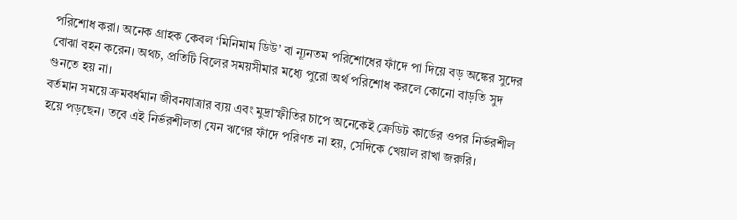পরিশোধ করা। অনেক গ্রাহক কেবল ‘মিনিমাম ডিউ’ বা ন্যূনতম পরিশোধের ফাঁদে পা দিয়ে বড় অঙ্কের সুদের বোঝা বহন করেন। অথচ, প্রতিটি বিলের সময়সীমার মধ্যে পুরো অর্থ পরিশোধ করলে কোনো বাড়তি সুদ গুনতে হয় না।
বর্তমান সময়ে ক্রমবর্ধমান জীবনযাত্রার ব্যয় এবং মুদ্রাস্ফীতির চাপে অনেকেই ক্রেডিট কার্ডের ওপর নির্ভরশীল হয়ে পড়ছেন। তবে এই নির্ভরশীলতা যেন ঋণের ফাঁদে পরিণত না হয়, সেদিকে খেয়াল রাখা জরুরি।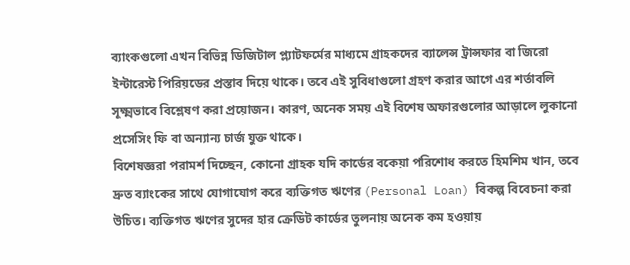ব্যাংকগুলো এখন বিভিন্ন ডিজিটাল প্ল্যাটফর্মের মাধ্যমে গ্রাহকদের ব্যালেন্স ট্রান্সফার বা জিরো ইন্টারেস্ট পিরিয়ডের প্রস্তাব দিয়ে থাকে। তবে এই সুবিধাগুলো গ্রহণ করার আগে এর শর্তাবলি সূক্ষ্মভাবে বিশ্লেষণ করা প্রয়োজন। কারণ, অনেক সময় এই বিশেষ অফারগুলোর আড়ালে লুকানো প্রসেসিং ফি বা অন্যান্য চার্জ যুক্ত থাকে।
বিশেষজ্ঞরা পরামর্শ দিচ্ছেন, কোনো গ্রাহক যদি কার্ডের বকেয়া পরিশোধ করতে হিমশিম খান, তবে দ্রুত ব্যাংকের সাথে যোগাযোগ করে ব্যক্তিগত ঋণের (Personal Loan) বিকল্প বিবেচনা করা উচিত। ব্যক্তিগত ঋণের সুদের হার ক্রেডিট কার্ডের তুলনায় অনেক কম হওয়ায়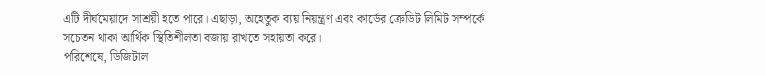এটি দীর্ঘমেয়াদে সাশ্রয়ী হতে পারে। এছাড়া, অহেতুক ব্যয় নিয়ন্ত্রণ এবং কার্ডের ক্রেডিট লিমিট সম্পর্কে সচেতন থাকা আর্থিক স্থিতিশীলতা বজায় রাখতে সহায়তা করে।
পরিশেষে, ডিজিটাল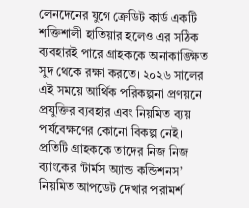লেনদেনের যুগে ক্রেডিট কার্ড একটি শক্তিশালী হাতিয়ার হলেও এর সঠিক ব্যবহারই পারে গ্রাহককে অনাকাঙ্ক্ষিত সুদ থেকে রক্ষা করতে। ২০২৬ সালের এই সময়ে আর্থিক পরিকল্পনা প্রণয়নে প্রযুক্তির ব্যবহার এবং নিয়মিত ব্যয় পর্যবেক্ষণের কোনো বিকল্প নেই। প্রতিটি গ্রাহককে তাদের নিজ নিজ ব্যাংকের ‘টার্মস অ্যান্ড কন্ডিশনস’ নিয়মিত আপডেট দেখার পরামর্শ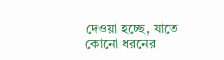দেওয়া হচ্ছে, যাতে কোনো ধরনের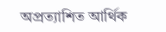অপ্রত্যাশিত আর্থিক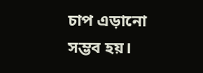চাপ এড়ানো সম্ভব হয়।